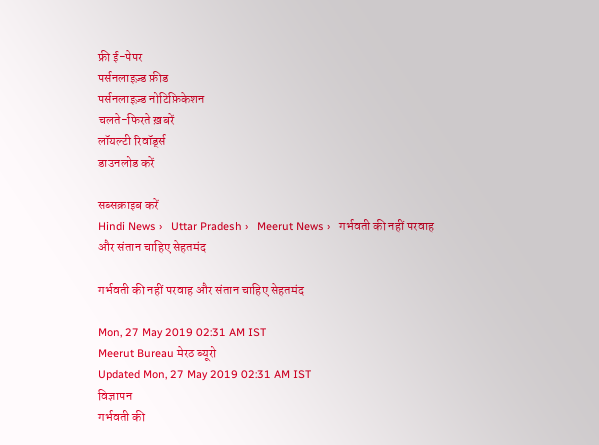फ्री ई-पेपर
पर्सनलाइज़्ड फ़ीड
पर्सनलाइज़्ड नोटिफ़िकेशन
चलते-फिरते ख़बरें
लॉयल्टी रिवॉर्ड्स
डाउनलोड करें

सब्सक्राइब करें
Hindi News ›   Uttar Pradesh ›   Meerut News ›   गर्भवती की नहीं परवाह और संतान चाहिए सेहतमंद

गर्भवती की नहीं परवाह और संतान चाहिए सेहतमंद

Mon, 27 May 2019 02:31 AM IST
Meerut Bureau मेरठ ब्यूरो
Updated Mon, 27 May 2019 02:31 AM IST
विज्ञापन
गर्भवती की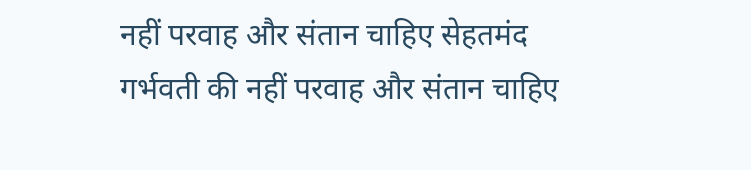नहीं परवाह और संतान चाहिए सेहतमंद
गर्भवती की नहीं परवाह और संतान चाहिए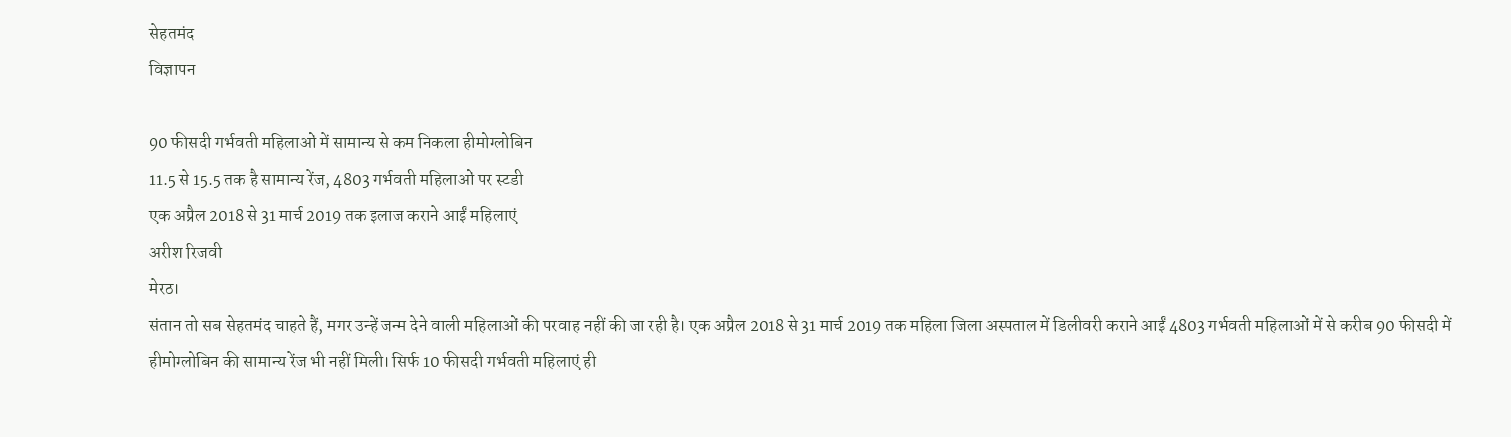सेहतमंद
विज्ञापन

90 फीसदी गर्भवती महिलाओं में सामान्य से कम निकला हीमोग्लोबिन
11.5 से 15.5 तक है सामान्य रेंज, 4803 गर्भवती महिलाओं पर स्टडी
एक अप्रैल 2018 से 31 मार्च 2019 तक इलाज कराने आईं महिलाएं
अरीश रिजवी
मेरठ।
संतान तो सब सेहतमंद चाहते हैं, मगर उन्हें जन्म देने वाली महिलाओं की परवाह नहीं की जा रही है। एक अप्रैल 2018 से 31 मार्च 2019 तक महिला जिला अस्पताल में डिलीवरी कराने आईं 4803 गर्भवती महिलाओं में से करीब 90 फीसदी में हीमोग्लोबिन की सामान्य रेंज भी नहीं मिली। सिर्फ 10 फीसदी गर्भवती महिलाएं ही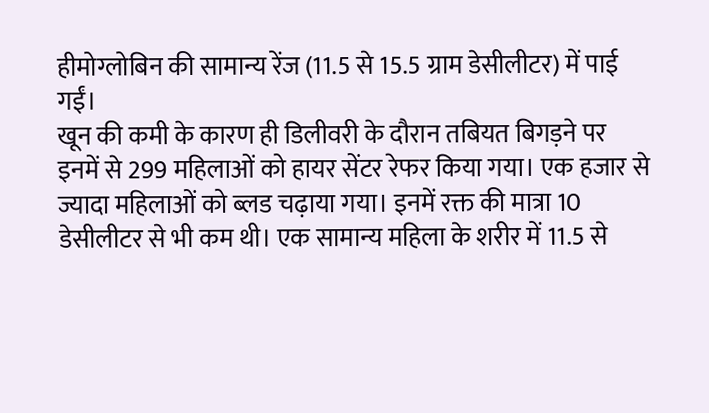हीमोग्लोबिन की सामान्य रेंज (11.5 से 15.5 ग्राम डेसीलीटर) में पाई गईं।
खून की कमी के कारण ही डिलीवरी के दौरान तबियत बिगड़ने पर इनमें से 299 महिलाओं को हायर सेंटर रेफर किया गया। एक हजार से ज्यादा महिलाओं को ब्लड चढ़ाया गया। इनमें रक्त की मात्रा 10 डेसीलीटर से भी कम थी। एक सामान्य महिला के शरीर में 11.5 से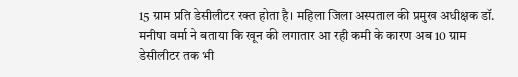15 ग्राम प्रति डेसीलीटर रक्त होता है। महिला जिला अस्पताल की प्रमुख अधीक्षक डॉ. मनीषा वर्मा ने बताया कि खून की लगातार आ रही कमी के कारण अब 10 ग्राम डेसीलीटर तक भी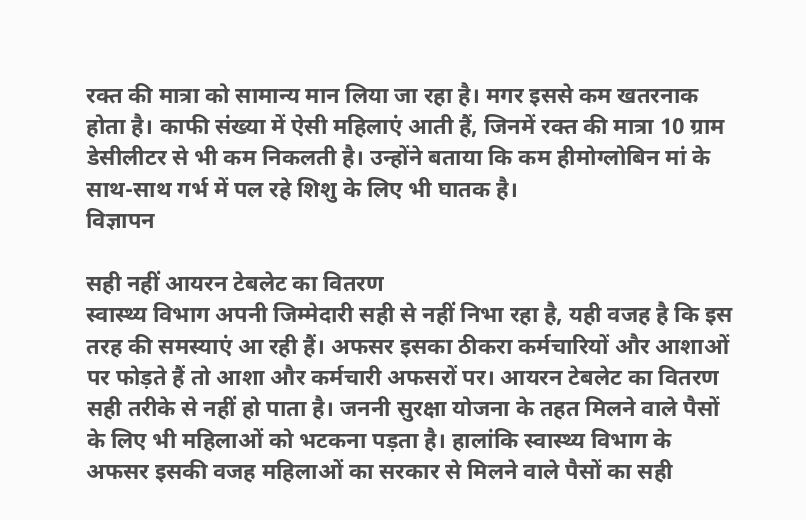रक्त की मात्रा को सामान्य मान लिया जा रहा है। मगर इससे कम खतरनाक होता है। काफी संख्या में ऐसी महिलाएं आती हैं, जिनमें रक्त की मात्रा 10 ग्राम डेसीलीटर से भी कम निकलती है। उन्होंने बताया कि कम हीमोग्लोबिन मां के साथ-साथ गर्भ में पल रहे शिशु के लिए भी घातक है।
विज्ञापन

सही नहीं आयरन टेबलेट का वितरण
स्वास्थ्य विभाग अपनी जिम्मेदारी सही से नहीं निभा रहा है, यही वजह है कि इस तरह की समस्याएं आ रही हैं। अफसर इसका ठीकरा कर्मचारियों और आशाओं पर फोड़ते हैं तो आशा और कर्मचारी अफसरों पर। आयरन टेबलेट का वितरण सही तरीके से नहीं हो पाता है। जननी सुरक्षा योजना के तहत मिलने वाले पैसों के लिए भी महिलाओं को भटकना पड़ता है। हालांकि स्वास्थ्य विभाग के अफसर इसकी वजह महिलाओं का सरकार से मिलने वाले पैसों का सही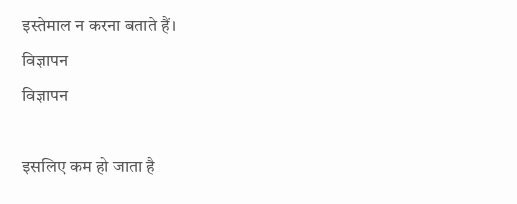इस्तेमाल न करना बताते हैं।
विज्ञापन
विज्ञापन

इसलिए कम हो जाता है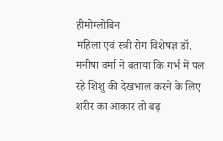हीमोग्लोबिन
महिला एवं स्त्री रोग विशेषज्ञ डॉ. मनीषा वर्मा ने बताया कि गर्भ में पल रहे शिशु की देखभाल करने के लिए शरीर का आकार तो बढ़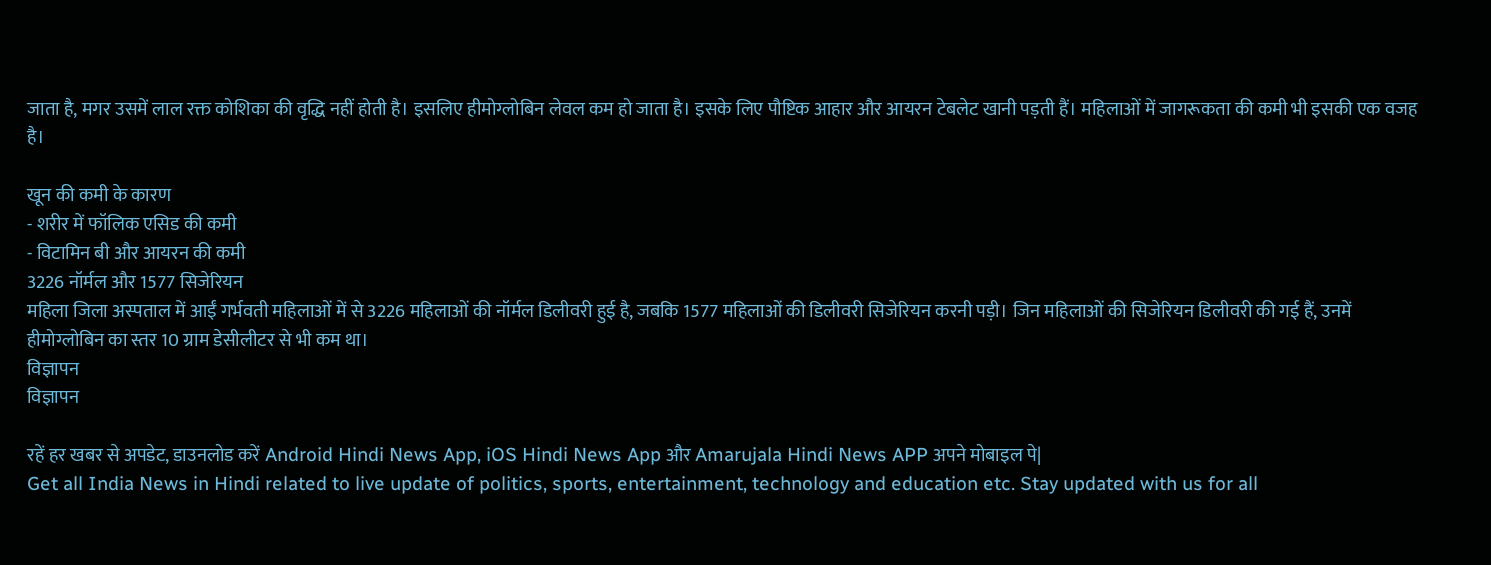जाता है, मगर उसमें लाल रक्त कोशिका की वृद्धि नहीं होती है। इसलिए हीमोग्लोबिन लेवल कम हो जाता है। इसके लिए पौष्टिक आहार और आयरन टेबलेट खानी पड़ती हैं। महिलाओं में जागरूकता की कमी भी इसकी एक वजह है।

खून की कमी के कारण
- शरीर में फॉलिक एसिड की कमी
- विटामिन बी और आयरन की कमी
3226 नॉर्मल और 1577 सिजेरियन
महिला जिला अस्पताल में आईं गर्भवती महिलाओं में से 3226 महिलाओं की नॉर्मल डिलीवरी हुई है, जबकि 1577 महिलाओं की डिलीवरी सिजेरियन करनी पड़ी। जिन महिलाओं की सिजेरियन डिलीवरी की गई हैं, उनमें हीमोग्लोबिन का स्तर 10 ग्राम डेसीलीटर से भी कम था।
विज्ञापन
विज्ञापन

रहें हर खबर से अपडेट, डाउनलोड करें Android Hindi News App, iOS Hindi News App और Amarujala Hindi News APP अपने मोबाइल पे|
Get all India News in Hindi related to live update of politics, sports, entertainment, technology and education etc. Stay updated with us for all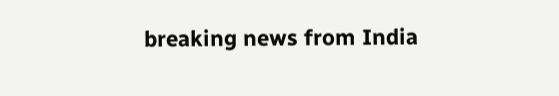breaking news from India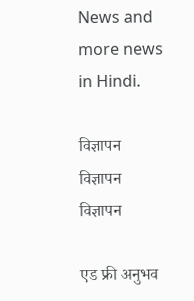News and more news in Hindi.

विज्ञापन
विज्ञापन
विज्ञापन

एड फ्री अनुभव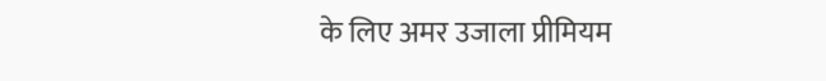के लिए अमर उजाला प्रीमियम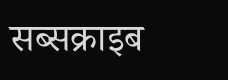सब्सक्राइब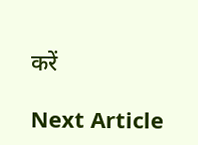करें

Next Article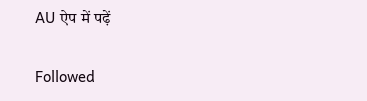AU ऐप में पढ़ें

Followed